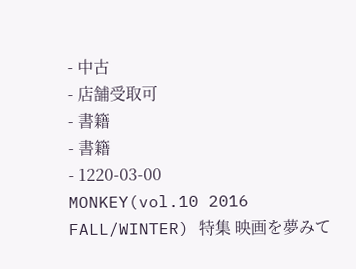- 中古
- 店舗受取可
- 書籍
- 書籍
- 1220-03-00
MONKEY(vol.10 2016 FALL/WINTER) 特集 映画を夢みて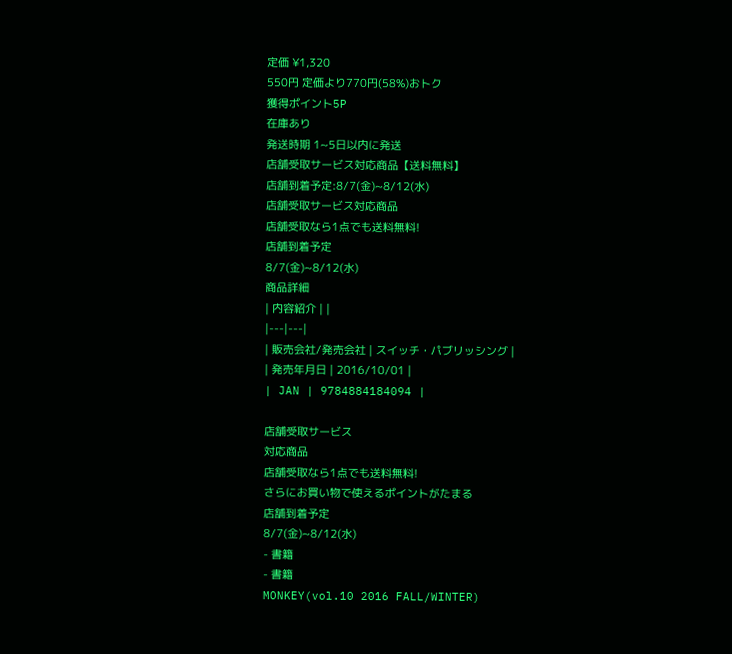定価 ¥1,320
550円 定価より770円(58%)おトク
獲得ポイント5P
在庫あり
発送時期 1~5日以内に発送
店舗受取サービス対応商品【送料無料】
店舗到着予定:8/7(金)~8/12(水)
店舗受取サービス対応商品
店舗受取なら1点でも送料無料!
店舗到着予定
8/7(金)~8/12(水)
商品詳細
| 内容紹介 | |
|---|---|
| 販売会社/発売会社 | スイッチ・パブリッシング |
| 発売年月日 | 2016/10/01 |
| JAN | 9784884184094 |

店舗受取サービス
対応商品
店舗受取なら1点でも送料無料!
さらにお買い物で使えるポイントがたまる
店舗到着予定
8/7(金)~8/12(水)
- 書籍
- 書籍
MONKEY(vol.10 2016 FALL/WINTER)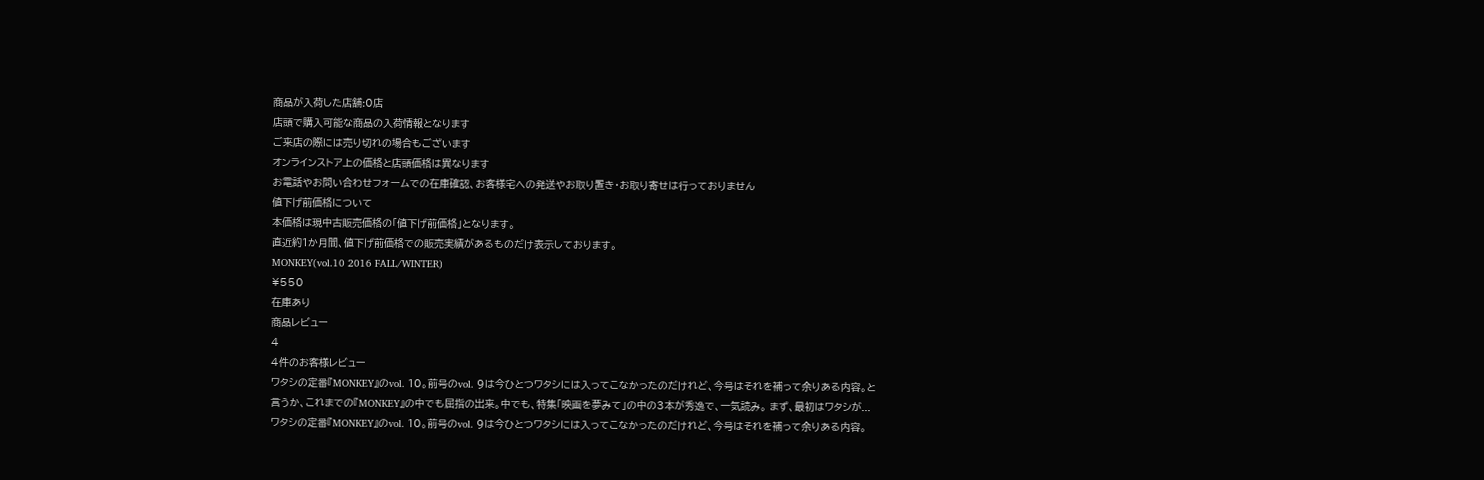商品が入荷した店舗:0店
店頭で購入可能な商品の入荷情報となります
ご来店の際には売り切れの場合もございます
オンラインストア上の価格と店頭価格は異なります
お電話やお問い合わせフォームでの在庫確認、お客様宅への発送やお取り置き・お取り寄せは行っておりません
値下げ前価格について
本価格は現中古販売価格の「値下げ前価格」となります。
直近約1か月間、値下げ前価格での販売実績があるものだけ表示しております。
MONKEY(vol.10 2016 FALL/WINTER)
¥550
在庫あり
商品レビュー
4
4件のお客様レビュー
ワタシの定番『MONKEY』のvol. 10。前号のvol. 9は今ひとつワタシには入ってこなかったのだけれど、今号はそれを補って余りある内容。と言うか、これまでの『MONKEY』の中でも屈指の出来。中でも、特集「映画を夢みて」の中の3本が秀逸で、一気読み。 まず、最初はワタシが...
ワタシの定番『MONKEY』のvol. 10。前号のvol. 9は今ひとつワタシには入ってこなかったのだけれど、今号はそれを補って余りある内容。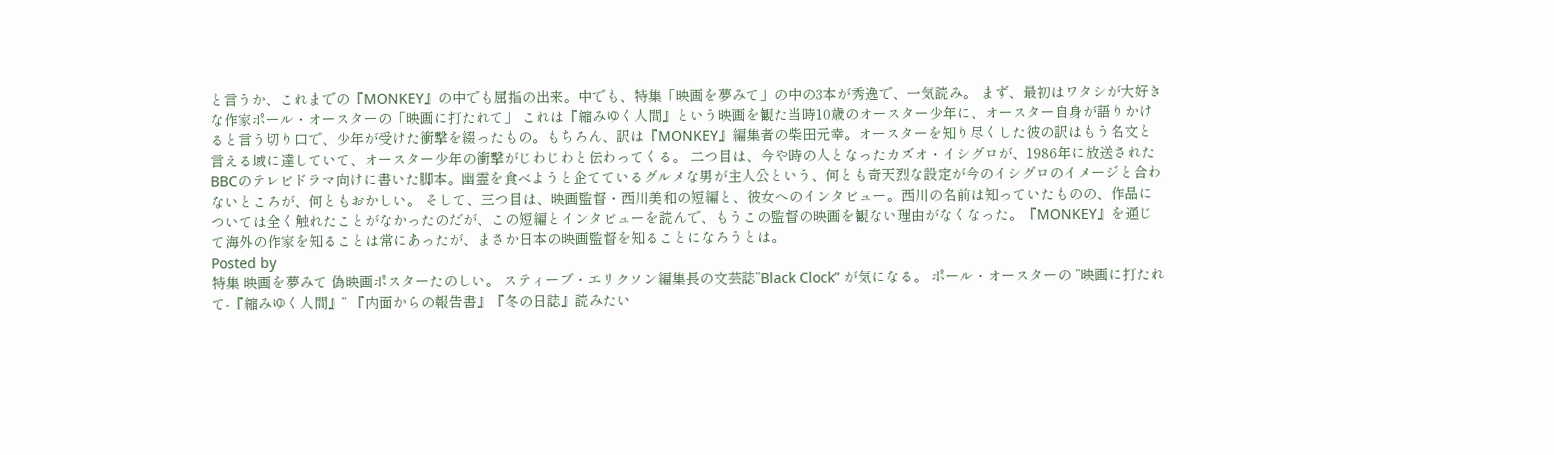と言うか、これまでの『MONKEY』の中でも屈指の出来。中でも、特集「映画を夢みて」の中の3本が秀逸で、一気読み。 まず、最初はワタシが大好きな作家ポール・オースターの「映画に打たれて」 これは『縮みゆく人間』という映画を観た当時10歳のオースター少年に、オースター自身が語りかけると言う切り口で、少年が受けた衝撃を綴ったもの。もちろん、訳は『MONKEY』編集者の柴田元幸。オースターを知り尽くした彼の訳はもう名文と言える域に達していて、オースター少年の衝撃がじわじわと伝わってくる。 二つ目は、今や時の人となったカズオ・イシグロが、1986年に放送されたBBCのテレビドラマ向けに書いた脚本。幽霊を食べようと企てているグルメな男が主人公という、何とも奇天烈な設定が今のイシグロのイメージと合わないところが、何ともおかしい。 そして、三つ目は、映画監督・西川美和の短編と、彼女へのインタビュー。西川の名前は知っていたものの、作品については全く触れたことがなかったのだが、この短編とインタビューを読んで、もうこの監督の映画を観ない理由がなくなった。『MONKEY』を通じて海外の作家を知ることは常にあったが、まさか日本の映画監督を知ることになろうとは。
Posted by
特集 映画を夢みて 偽映画ポスターたのしい。 スティーブ・エリクソン編集長の文芸誌”Black Clock” が気になる。 ポール・オースターの ”映画に打たれて-『縮みゆく人間』” 『内面からの報告書』『冬の日誌』読みたい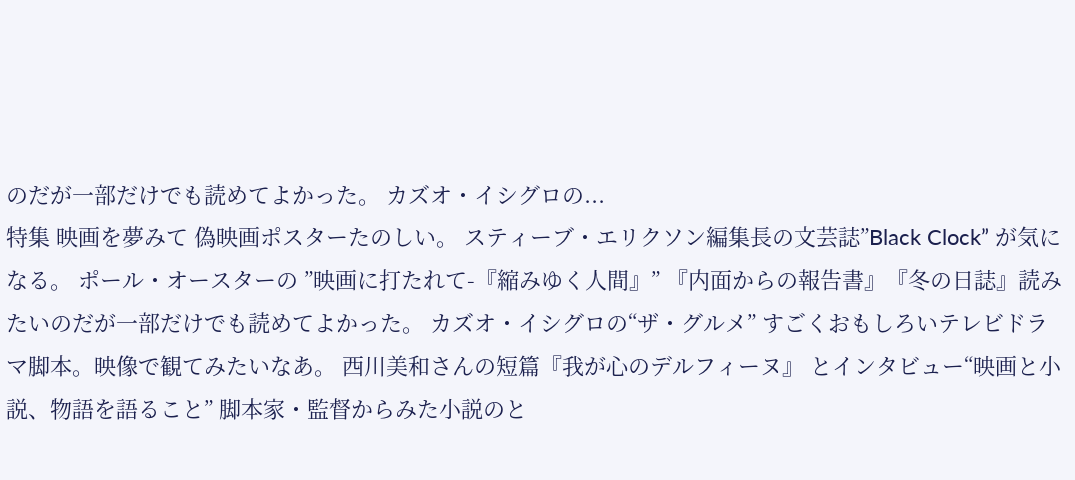のだが一部だけでも読めてよかった。 カズオ・イシグロの...
特集 映画を夢みて 偽映画ポスターたのしい。 スティーブ・エリクソン編集長の文芸誌”Black Clock” が気になる。 ポール・オースターの ”映画に打たれて-『縮みゆく人間』” 『内面からの報告書』『冬の日誌』読みたいのだが一部だけでも読めてよかった。 カズオ・イシグロの“ザ・グルメ” すごくおもしろいテレビドラマ脚本。映像で観てみたいなあ。 西川美和さんの短篇『我が心のデルフィーヌ』 とインタビュー“映画と小説、物語を語ること” 脚本家・監督からみた小説のと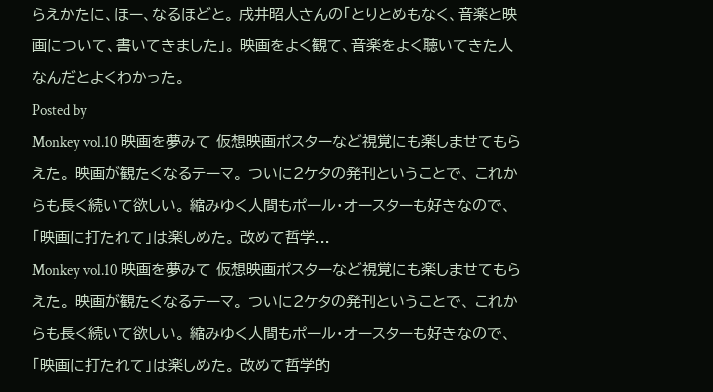らえかたに、ほー、なるほどと。 戌井昭人さんの「とりとめもなく、音楽と映画について、書いてきました」。 映画をよく観て、音楽をよく聴いてきた人なんだとよくわかった。
Posted by
Monkey vol.10 映画を夢みて 仮想映画ポスターなど視覚にも楽しませてもらえた。 映画が観たくなるテーマ。 ついに2ケタの発刊ということで、 これからも長く続いて欲しい。 縮みゆく人間もポール・オースターも好きなので、 「映画に打たれて」は楽しめた。 改めて哲学...
Monkey vol.10 映画を夢みて 仮想映画ポスターなど視覚にも楽しませてもらえた。 映画が観たくなるテーマ。 ついに2ケタの発刊ということで、 これからも長く続いて欲しい。 縮みゆく人間もポール・オースターも好きなので、 「映画に打たれて」は楽しめた。 改めて哲学的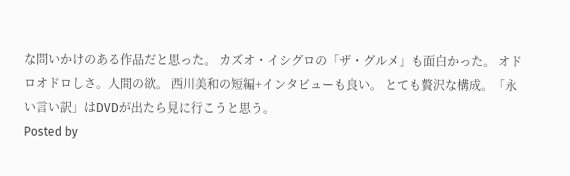な問いかけのある作品だと思った。 カズオ・イシグロの「ザ・グルメ」も面白かった。 オドロオドロしさ。人間の欲。 西川美和の短編+インタビューも良い。 とても贅沢な構成。「永い言い訳」はDVDが出たら見に行こうと思う。
Posted by